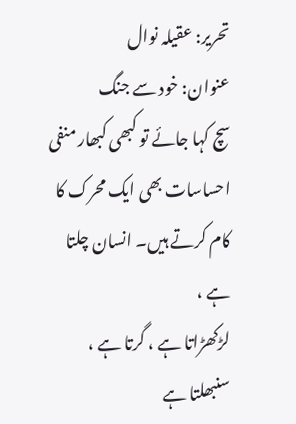تحریر: عقیلہ نوال
عنوان: خود سے جنگ
سچ کہا جائے تو کبھی کبھار منفی احساسات بھی ایک محرک کا کام کرتے ہیں۔ انسان چلتا ہے ،
لڑکھڑاتا ہے ، گرتا ہے ، سنبھلتا ہے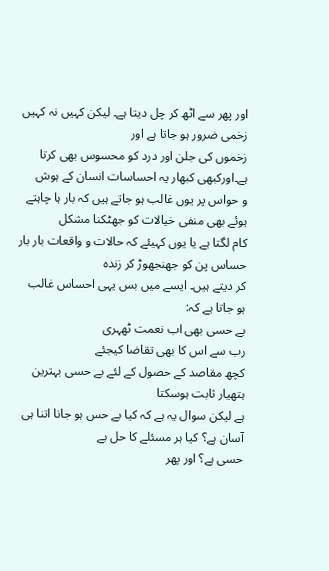اور پھر سے اٹھ کر چل دیتا ہے۔ لیکن کہیں نہ کہیں زخمی ضرور ہو جاتا ہے اور
زخموں کی جلن اور درد کو محسوس بھی کرتا ہے۔اورکبھی کبھار یہ احساسات انسان کے ہوش
و حواس پر یوں غالب ہو جاتے ہیں کہ بار ہا چاہتے ہوئے بھی منفی خیالات کو جھٹکنا مشکل
کام لگتا ہے یا یوں کہیئے کہ حالات و واقعات بار بار حساس پن کو جھنجھوڑ کر زندہ
کر دیتے ہیں۔ ایسے میں بس یہی احساس غالب ہو جاتا ہے کہ:
بے حسی بھی اب نعمت ٹھہری
رب سے اس کا بھی تقاضا کیجئے
کچھ مقاصد کے حصول کے لئے بے حسی بہترین ہتھیار ثابت ہوسکتا
ہے لیکن سوال یہ ہے کہ کیا بے حس ہو جانا اتنا ہی آسان ہے؟ کیا ہر مسئلے کا حل بے
حسی ہے؟ اور پھر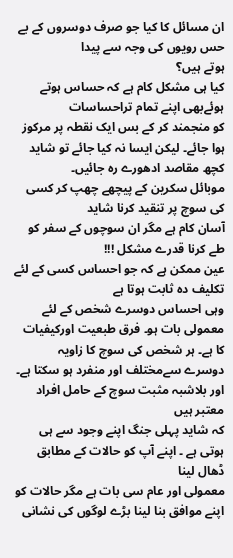ان مسائل کا کیا جو صرف دوسروں کے بے حس رویوں کی وجہ سے پیدا
ہوتے ہیں؟
کیا ہی مشکل کام ہے کہ حساس ہوتے ہوئےبھی اپنے تمام تراحساسات
کو منجمند کر کے بس ایک نقطہ پر مرکوز ہوا جائے۔ لیکن ایسا نہ کیا جائے تو شاید
کچھ مقاصد ادھورے رہ جائیں۔
موبائل سکرین کے پیچھے چھپ کر کسی کی سوچ پر تنقید کرنا شاید
آسان کام ہے مگر ان سوچوں کے سفر کو طے کرنا قدرے مشکل !!!
عین ممکن ہے کہ جو احساس کسی کے لئے تکلیف دہ ثابت ہوتا ہے
وہی احساس دوسرے شخص کے لئے معمولی بات ہو۔ فرق طبعیت اورکیفیات کا ہے۔ ہر شخص کی سوچ کا زاویہ
دوسرے سےمختلف اور منفرد ہو سکتا ہے۔ اور بلاشبہ مثبت سوچ کے حامل افراد معتبر ہیں
کہ شاید پہلی جنگ اپنے وجود سے ہی ہوتی ہے ۔ اپنے آپ کو حالات کے مطابق ڈھال لینا
معمولی اور عام سی بات ہے مگر حالات کو اپنے موافق بنا لینا بڑے لوگوں کی نشانی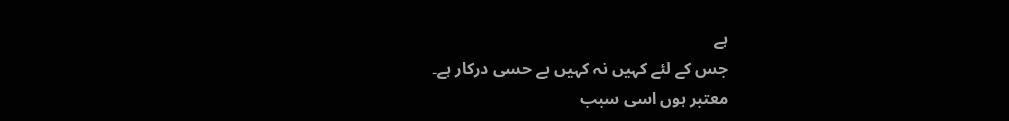ہے
جس کے لئے کہیں نہ کہیں بے حسی درکار ہے۔
معتبر ہوں اسی سبب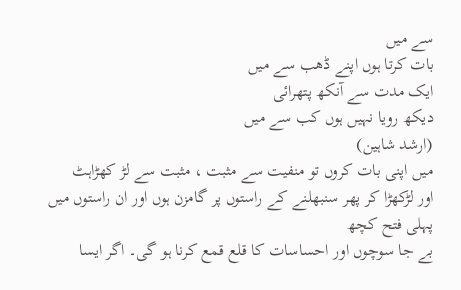سے میں
بات کرتا ہوں اپنے ڈھب سے میں
ایک مدت سے آنکھ پتھرائی
دیکھ رویا نہیں ہوں کب سے میں
(ارشد شاہین)
میں اپنی بات کروں تو منفیت سے مثبت ، مثبت سے لڑ کھڑاہٹ
اور لڑکھڑا کر پھر سنبھلنے کے راستوں پر گامزن ہوں اور ان راستوں میں پہلی فتح کچھ
بے جا سوچوں اور احساسات کا قلع قمع کرنا ہو گی۔ اگر ایسا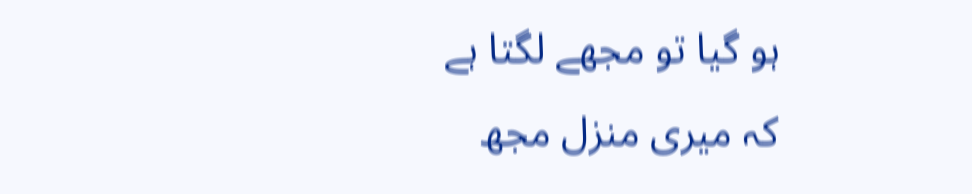ہو گیا تو مجھے لگتا ہے
کہ میری منزل مجھ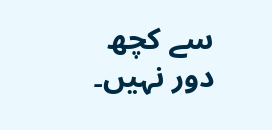سے کچھ دور نہیں۔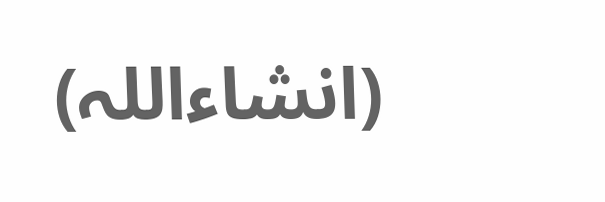(انشاءاللہ)